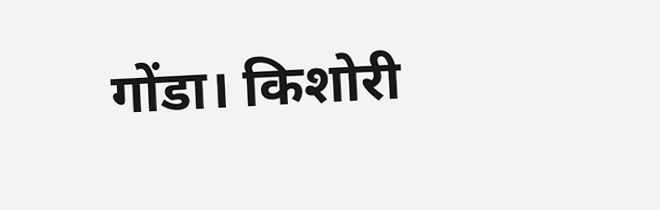गोंडा। किशोरी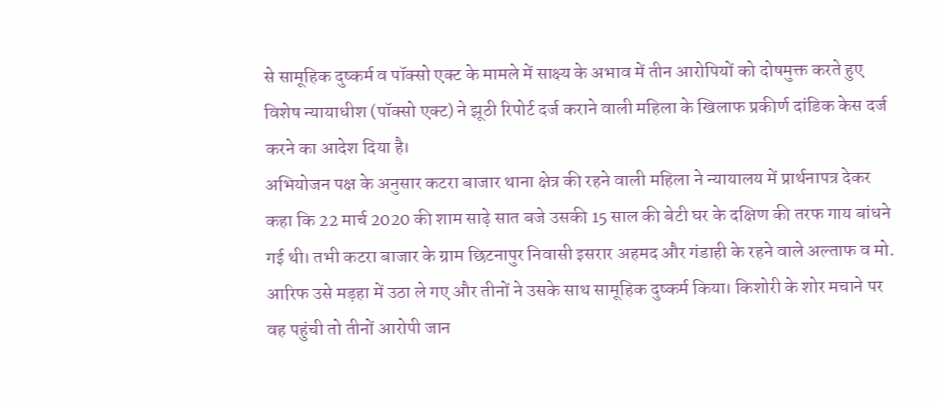से सामूहिक दुष्कर्म व पॉक्सो एक्ट के मामले में साक्ष्य के अभाव में तीन आरोपियों को दोषमुक्त करते हुए विशेष न्यायाधीश (पॉक्सो एक्ट) ने झूठी रिपोर्ट दर्ज कराने वाली महिला के खिलाफ प्रकीर्ण दांडिक केस दर्ज करने का आदेश दिया है।
अभियोजन पक्ष के अनुसार कटरा बाजार थाना क्षेत्र की रहने वाली महिला ने न्यायालय में प्रार्थनापत्र देकर कहा कि 22 मार्च 2020 की शाम साढ़े सात बजे उसकी 15 साल की बेटी घर के दक्षिण की तरफ गाय बांधने गई थी। तभी कटरा बाजार के ग्राम छिटनापुर निवासी इसरार अहमद और गंडाही के रहने वाले अल्ताफ व मो. आरिफ उसे मड़हा में उठा ले गए और तीनों ने उसके साथ सामूहिक दुष्कर्म किया। किशोरी के शोर मचाने पर वह पहुंची तो तीनों आरोपी जान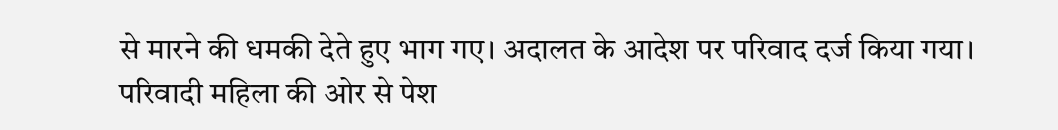से मारने की धमकी देते हुए भाग गए। अदालत के आदेश पर परिवाद दर्ज किया गया।
परिवादी महिला की ओर से पेश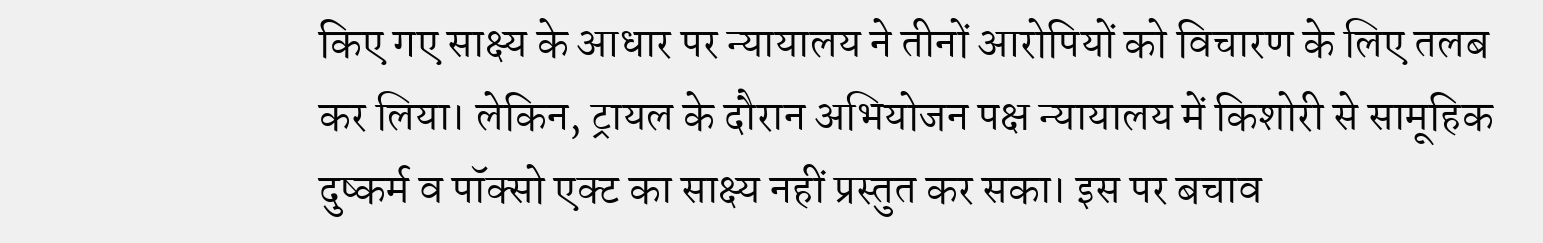किए गए साक्ष्य के आधार पर न्यायालय ने तीनों आरोपियों को विचारण के लिए तलब कर लिया। लेकिन, ट्रायल के दौरान अभियोजन पक्ष न्यायालय में किशोरी से सामूहिक दुष्कर्म व पॉक्सो एक्ट का साक्ष्य नहीं प्रस्तुत कर सका। इस पर बचाव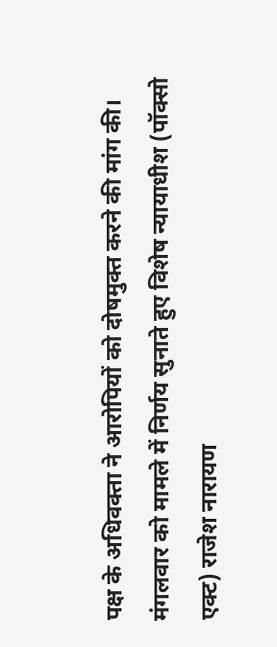पक्ष के अधिवक्ता ने आरोपियों को दोषमुक्त करने की मांग की।
मंगलवार को मामले में निर्णय सुनाते हुए विशेष न्यायाधीश (पॉक्सो एक्ट) राजेश नारायण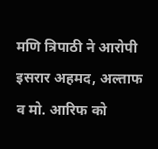मणि त्रिपाठी ने आरोपी इसरार अहमद, अल्ताफ व मो. आरिफ को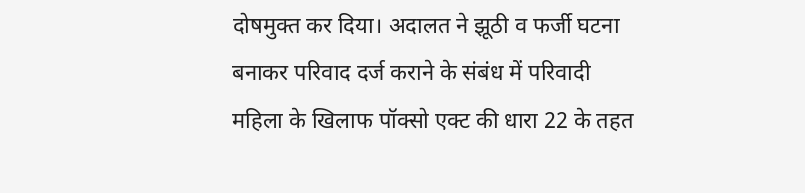दोषमुक्त कर दिया। अदालत ने झूठी व फर्जी घटना बनाकर परिवाद दर्ज कराने के संबंध में परिवादी महिला के खिलाफ पॉक्सो एक्ट की धारा 22 के तहत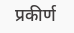प्रकीर्ण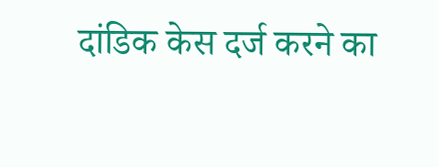दांडिक केस दर्ज करने का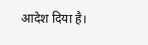आदेश दिया है।